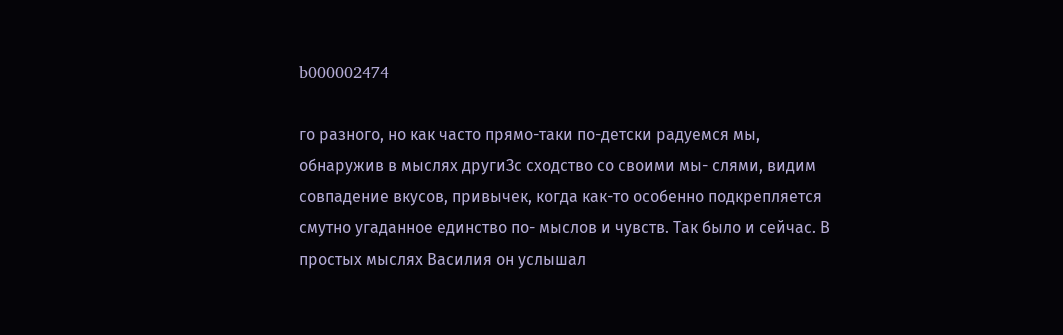b000002474

го разного, но как часто прямо-таки по-детски радуемся мы, обнаружив в мыслях другиЗс сходство со своими мы- слями, видим совпадение вкусов, привычек, когда как-то особенно подкрепляется смутно угаданное единство по- мыслов и чувств. Так было и сейчас. В простых мыслях Василия он услышал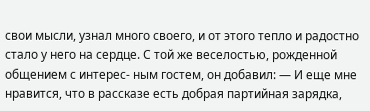свои мысли, узнал много своего, и от этого тепло и радостно стало у него на сердце. С той же веселостью, рожденной общением с интерес- ным гостем, он добавил: — И еще мне нравится, что в рассказе есть добрая партийная зарядка,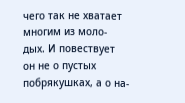чего так не хватает многим из моло- дых. И повествует он не о пустых побрякушках, а о на-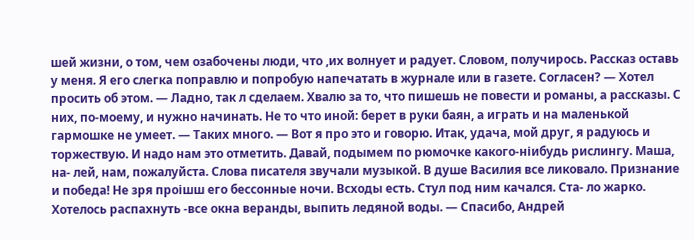шей жизни, о том, чем озабочены люди, что ,их волнует и радует. Словом, получирось. Рассказ оставь у меня. Я его слегка поправлю и попробую напечатать в журнале или в газете. Согласен? — Хотел просить об этом. — Ладно, так л сделаем. Хвалю за то, что пишешь не повести и романы, а рассказы. С них, по-моему, и нужно начинать. Не то что иной: берет в руки баян, а играть и на маленькой гармошке не умеет. — Таких много. — Вот я про это и говорю. Итак, удача, мой друг, я радуюсь и торжествую. И надо нам это отметить. Давай, подымем по рюмочке какого-ніибудь рислингу. Маша, на- лей, нам, пожалуйста. Слова писателя звучали музыкой. В душе Василия все ликовало. Признание и победа! Не зря проішш его бессонные ночи. Всходы есть. Стул под ним качался. Ста- ло жарко. Хотелось распахнуть -все окна веранды, выпить ледяной воды. — Спасибо, Андрей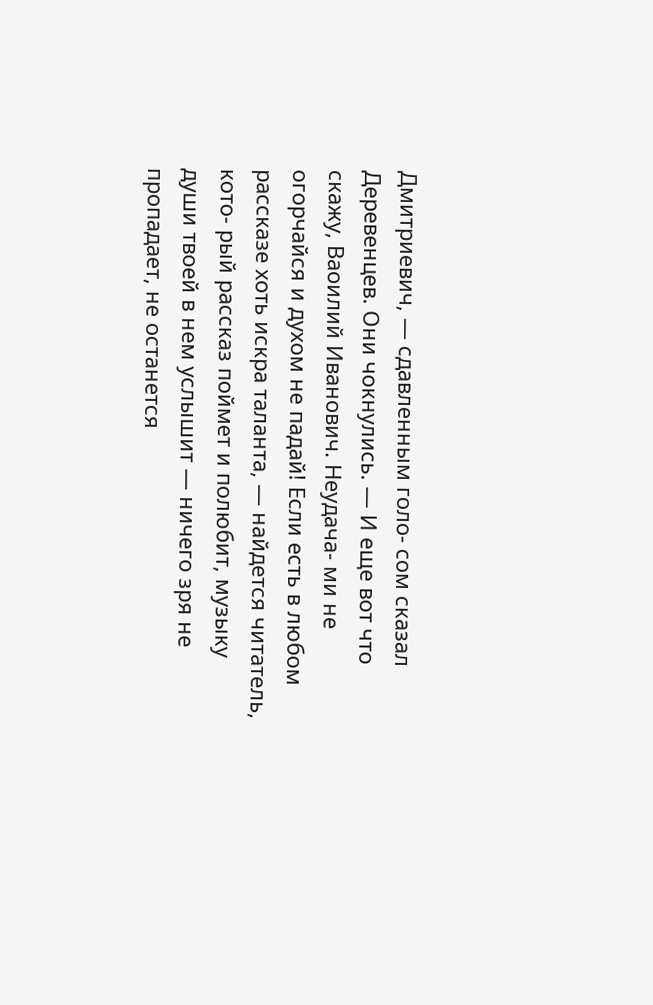Дмитриевич, — сдавленным голо- сом сказал Деревенцев. Они чокнулись. — И еще вот что скажу, Ваоилий Иванович. Неудача- ми не огорчайся и духом не падай! Если есть в любом рассказе хоть искра таланта, — найдется читатель, кото- рый рассказ поймет и полюбит, музыку души твоей в нем услышит — ничего зря не пропадает, не останется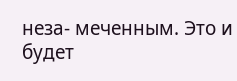неза- меченным. Это и будет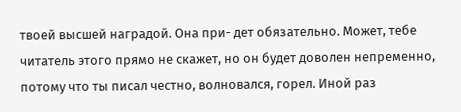твоей высшей наградой. Она при- дет обязательно. Может, тебе читатель этого прямо не скажет, но он будет доволен непременно, потому что ты писал честно, волновался, горел. Иной раз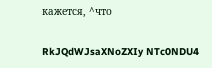кажется, ^что

RkJQdWJsaXNoZXIy NTc0NDU4